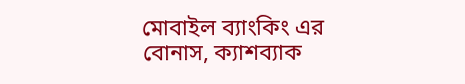মোবাইল ব্যাংকিং এর বোনাস, ক্যাশব্যাক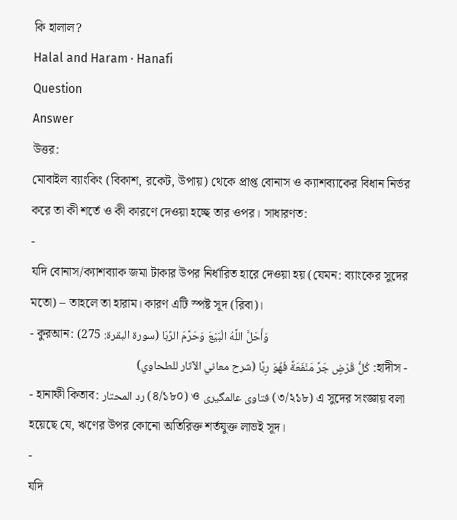কি হালাল?
Halal and Haram · Hanafi
Question
Answer
উত্তর:
মোবাইল ব্যাংকিং (বিকাশ, রকেট, উপায়) থেকে প্রাপ্ত বোনাস ও ক্যাশব্যাকের বিধান নির্ভর করে তা কী শর্তে ও কী কারণে দেওয়া হচ্ছে তার ওপর। সাধারণত:
-
যদি বোনাস/ক্যাশব্যাক জমা টাকার উপর নির্ধারিত হারে দেওয়া হয় (যেমন: ব্যাংকের সুদের মতো) – তাহলে তা হারাম। কারণ এটি স্পষ্ট সূদ (রিবা)।
- কুরআন: وَأَحَلَّ اللَّهُ الْبَيْعَ وَحَرَّمَ الرِّبَا (سورة البقرة: 275)
- হাদীস: كُلُّ قَرْضٍ جَرَّ مَنْفَعَةً فَهُوَ رِبًا (شرح معاني الآثار للطحاوي)
- হানাফী কিতাব: رد المحتار (৪/১৮০) ও فتاوى عالمگيری (৩/২১৮) এ সুদের সংজ্ঞায় বলা হয়েছে যে, ঋণের উপর কোনো অতিরিক্ত শর্তযুক্ত লাভই সূদ।
-
যদি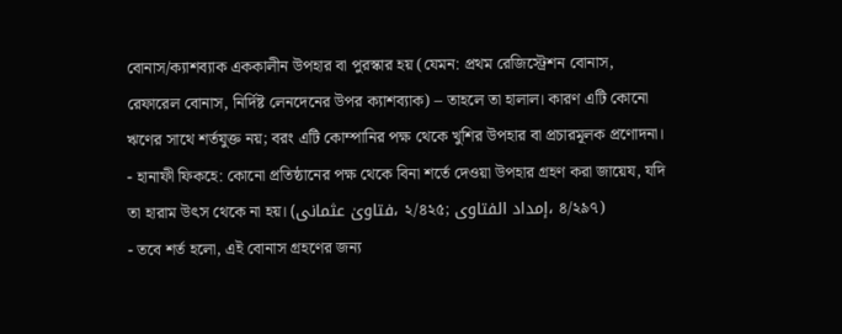বোনাস/ক্যাশব্যাক এককালীন উপহার বা পুরস্কার হয় (যেমন: প্রথম রেজিস্ট্রেশন বোনাস, রেফারেল বোনাস, নির্দিষ্ট লেনদেনের উপর ক্যাশব্যাক) – তাহলে তা হালাল। কারণ এটি কোনো ঋণের সাথে শর্তযুক্ত নয়; বরং এটি কোম্পানির পক্ষ থেকে খুশির উপহার বা প্রচারমূলক প্রণোদনা।
- হানাফী ফিকহে: কোনো প্রতিষ্ঠানের পক্ষ থেকে বিনা শর্তে দেওয়া উপহার গ্রহণ করা জায়েয, যদি তা হারাম উৎস থেকে না হয়। (فتاویٰ عثمانی، ২/৪২৫; إمداد الفتاوى، ৪/২৯৭)
- তবে শর্ত হলো, এই বোনাস গ্রহণের জন্য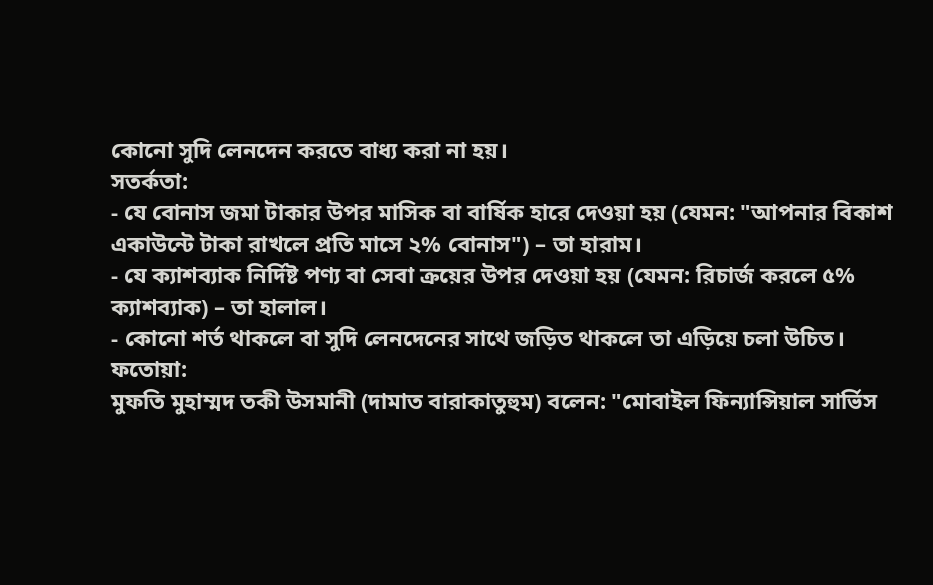কোনো সুদি লেনদেন করতে বাধ্য করা না হয়।
সতর্কতা:
- যে বোনাস জমা টাকার উপর মাসিক বা বার্ষিক হারে দেওয়া হয় (যেমন: "আপনার বিকাশ একাউন্টে টাকা রাখলে প্রতি মাসে ২% বোনাস") – তা হারাম।
- যে ক্যাশব্যাক নির্দিষ্ট পণ্য বা সেবা ক্রয়ের উপর দেওয়া হয় (যেমন: রিচার্জ করলে ৫% ক্যাশব্যাক) – তা হালাল।
- কোনো শর্ত থাকলে বা সুদি লেনদেনের সাথে জড়িত থাকলে তা এড়িয়ে চলা উচিত।
ফতোয়া:
মুফতি মুহাম্মদ তকী উসমানী (দামাত বারাকাতুহুম) বলেন: "মোবাইল ফিন্যান্সিয়াল সার্ভিস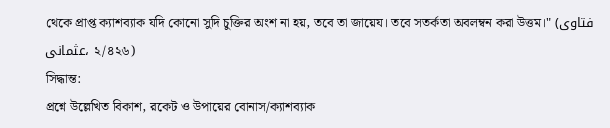থেকে প্রাপ্ত ক্যাশব্যাক যদি কোনো সুদি চুক্তির অংশ না হয়, তবে তা জায়েয। তবে সতর্কতা অবলম্বন করা উত্তম।" (فتاوى عثمانی، ২/৪২৬)
সিদ্ধান্ত:
প্রশ্নে উল্লেখিত বিকাশ, রকেট ও উপায়ের বোনাস/ক্যাশব্যাক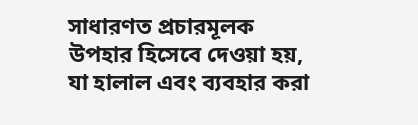সাধারণত প্রচারমূলক উপহার হিসেবে দেওয়া হয়, যা হালাল এবং ব্যবহার করা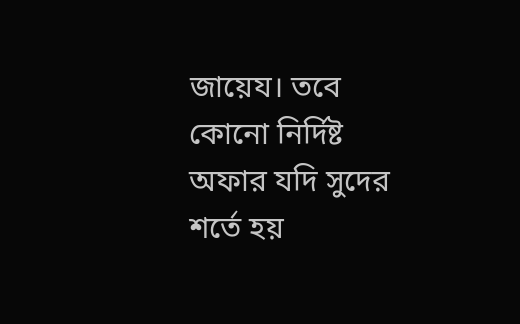জায়েয। তবে কোনো নির্দিষ্ট অফার যদি সুদের শর্তে হয়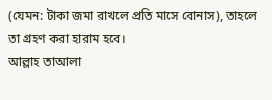(যেমন: টাকা জমা রাখলে প্রতি মাসে বোনাস), তাহলে তা গ্রহণ করা হারাম হবে।
আল্লাহ তাআলা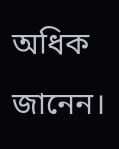অধিক জানেন।